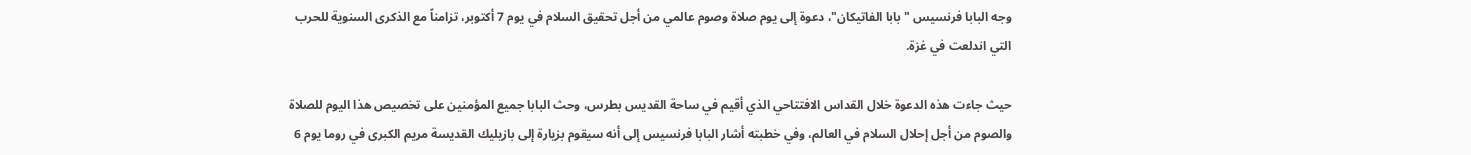وجه البابا فرنسيس "بابا الفاتيكان"، دعوة إلى يوم صلاة وصوم عالمي من أجل تحقيق السلام في يوم 7 أكتوبر، تزامناً مع الذكرى السنوية للحرب التي اندلعت في غزة.

حيث جاءت هذه الدعوة خلال القداس الافتتاحي الذي أقيم في ساحة القديس بطرس، وحث البابا جميع المؤمنين على تخصيص هذا اليوم للصلاة والصوم من أجل إحلال السلام في العالم، وفي خطبته أشار البابا فرنسيس إلى أنه سيقوم بزيارة إلى بازيليك القديسة مريم الكبرى في روما يوم 6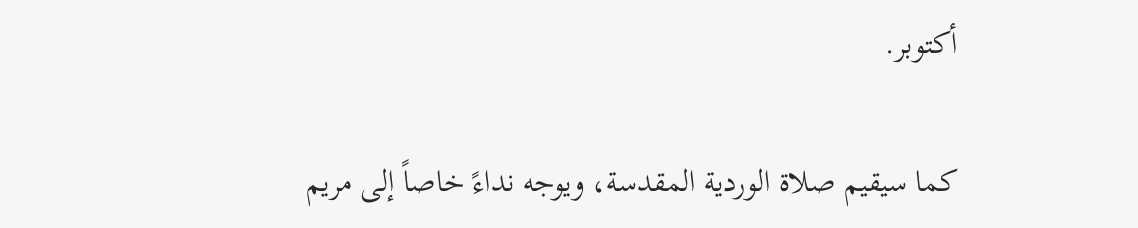أكتوبر.

كما سيقيم صلاة الوردية المقدسة، ويوجه نداءً خاصاً إلى مريم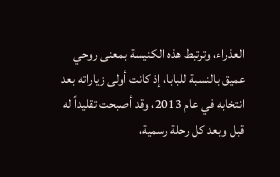العذراء، وترتبط هذه الكنيسة بمعنى روحي عميق بالنسبة للبابا، إذ كانت أولى زياراته بعد انتخابه في عام 2013، وقد أصبحت تقليداً له قبل وبعد كل رحلة رسمية،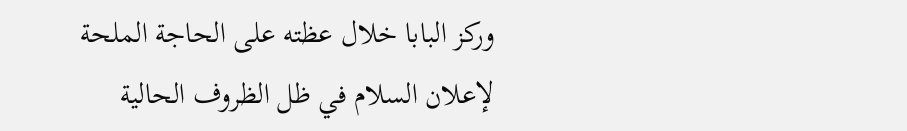وركز البابا خلال عظته على الحاجة الملحة لإعلان السلام في ظل الظروف الحالية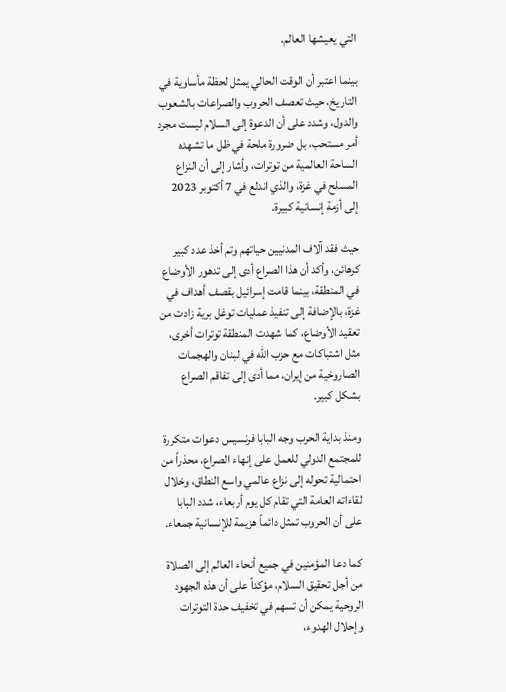التي يعيشها العالم.

بينما اعتبر أن الوقت الحالي يمثل لحظة مأساوية في التاريخ، حيث تعصف الحروب والصراعات بالشعوب والدول، وشدد على أن الدعوة إلى السلام ليست مجرد أمر مستحب، بل ضرورة ملحة في ظل ما تشهده الساحة العالمية من توترات، وأشار إلى أن النزاع المسلح في غزة، والذي اندلع في 7 أكتوبر 2023 إلى أزمة إنسانية كبيرة.

حيث فقد آلاف المدنيين حياتهم وتم أخذ عدد كبير كرهائن، وأكد أن هذا الصراع أدى إلى تدهور الأوضاع في المنطقة، بينما قامت إسرائيل بقصف أهداف في غزة، بالإضافة إلى تنفيذ عمليات توغل برية زادت من تعقيد الأوضاع، كما شهدت المنطقة توترات أخرى، مثل اشتباكات مع حزب الله في لبنان والهجمات الصاروخية من إيران، مما أدى إلى تفاقم الصراع بشكل كبير.

ومنذ بداية الحرب وجه البابا فرنسيس دعوات متكررة للمجتمع الدولي للعمل على إنهاء الصراع، محذراً من احتمالية تحوله إلى نزاع عالمي واسع النطاق، وخلال لقاءاته العامة التي تقام كل يوم أربعاء، شدد البابا على أن الحروب تمثل دائماً هزيمة للإنسانية جمعاء.

كما دعا المؤمنين في جميع أنحاء العالم إلى الصلاة من أجل تحقيق السلام، مؤكداً على أن هذه الجهود الروحية يمكن أن تسهم في تخفيف حدة التوترات وإحلال الهدوء،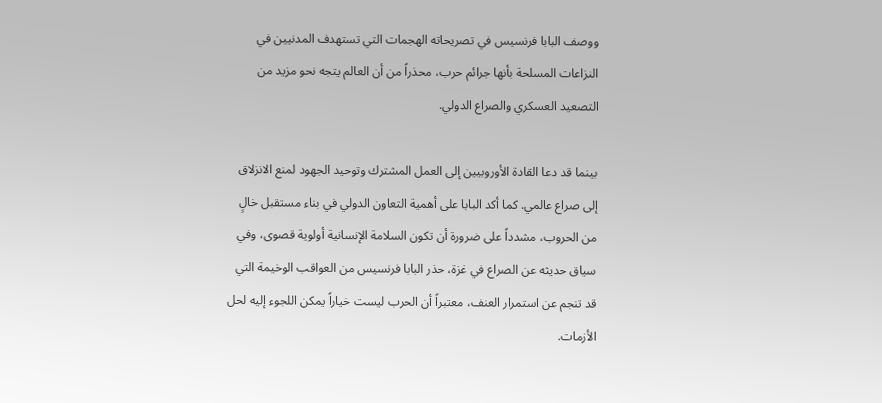ووصف البابا فرنسيس في تصريحاته الهجمات التي تستهدف المدنيين في النزاعات المسلحة بأنها جرائم حرب، محذراً من أن العالم يتجه نحو مزيد من التصعيد العسكري والصراع الدولي.

بينما قد دعا القادة الأوروبيين إلى العمل المشترك وتوحيد الجهود لمنع الانزلاق إلى صراع عالمي. كما أكد البابا على أهمية التعاون الدولي في بناء مستقبل خالٍ من الحروب، مشدداً على ضرورة أن تكون السلامة الإنسانية أولوية قصوى، وفي سياق حديثه عن الصراع في غزة، حذر البابا فرنسيس من العواقب الوخيمة التي قد تنجم عن استمرار العنف، معتبراً أن الحرب ليست خياراً يمكن اللجوء إليه لحل الأزمات.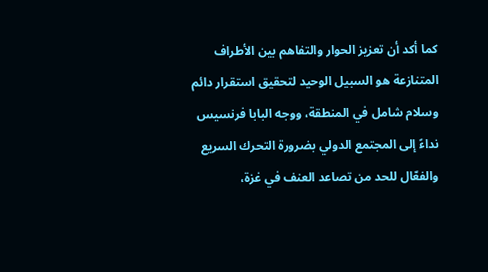كما أكد أن تعزيز الحوار والتفاهم بين الأطراف المتنازعة هو السبيل الوحيد لتحقيق استقرار دائم وسلام شامل في المنطقة، ووجه البابا فرنسيس نداءً إلى المجتمع الدولي بضرورة التحرك السريع والفعّال للحد من تصاعد العنف في غزة،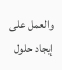والعمل على إيجاد حلول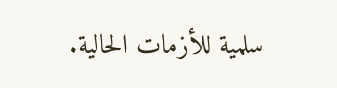سلمية للأزمات الحالية.